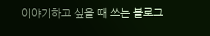이야기하고 싶을 때 쓰는 블로그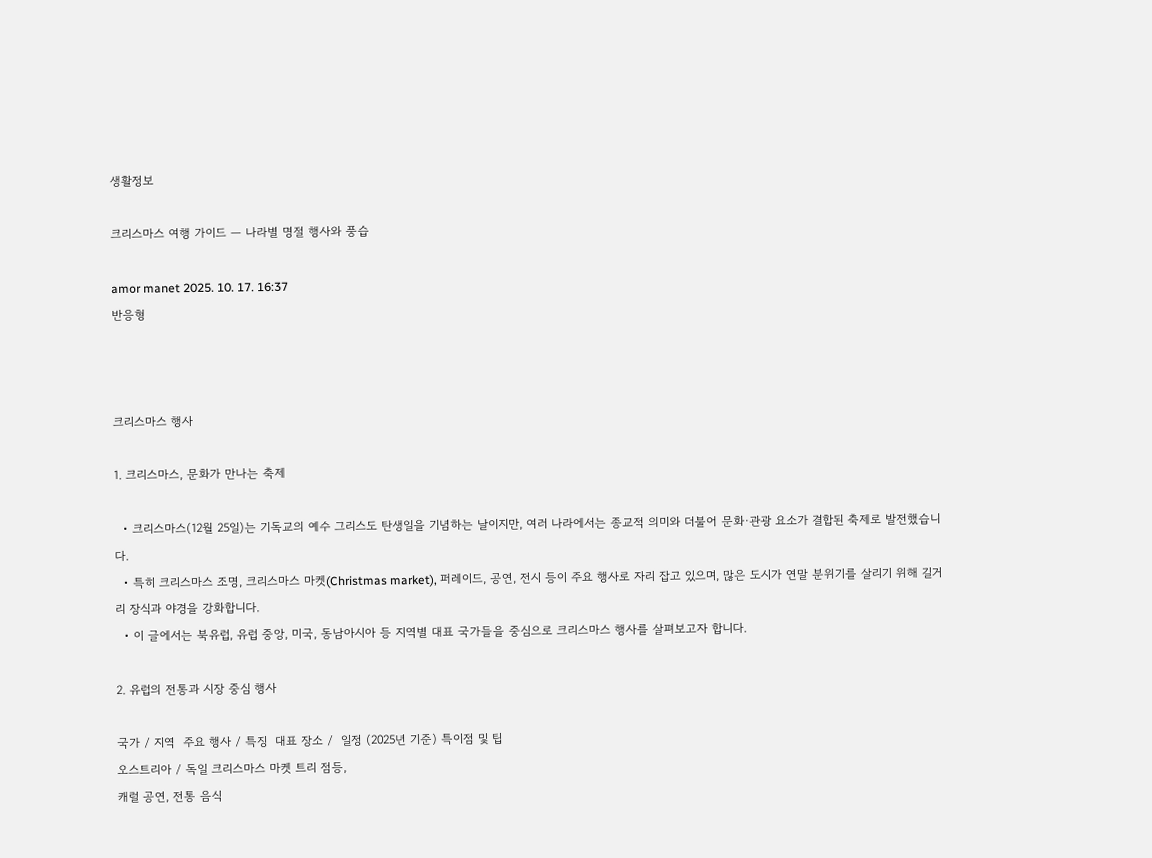생활정보

크리스마스 여행 가이드 — 나라별 명절 행사와 풍습

amor manet 2025. 10. 17. 16:37
반응형



크리스마스 행사

1. 크리스마스, 문화가 만나는 축제

  • 크리스마스(12월 25일)는 기독교의 예수 그리스도 탄생일을 기념하는 날이지만, 여러 나라에서는 종교적 의미와 더불어 문화·관광 요소가 결합된 축제로 발전했습니다.
  • 특히 크리스마스 조명, 크리스마스 마켓(Christmas market), 퍼레이드, 공연, 전시 등이 주요 행사로 자리 잡고 있으며, 많은 도시가 연말 분위기를 살리기 위해 길거리 장식과 야경을 강화합니다.
  • 이 글에서는 북유럽, 유럽 중앙, 미국, 동남아시아 등 지역별 대표 국가들을 중심으로 크리스마스 행사를 살펴보고자 합니다.

2. 유럽의 전통과 시장 중심 행사

국가 / 지역  주요 행사 / 특징  대표 장소 /  일정 (2025년 기준) 특이점 및 팁
오스트리아 / 독일 크리스마스 마켓 트리 점등,
캐럴 공연, 전통 음식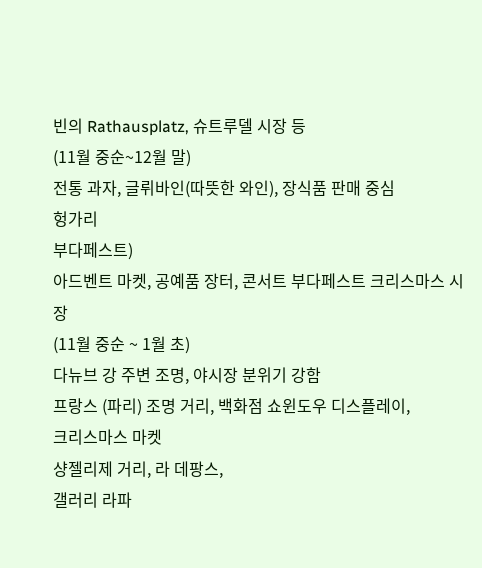빈의 Rathausplatz, 슈트루델 시장 등
(11월 중순~12월 말)
전통 과자, 글뤼바인(따뜻한 와인), 장식품 판매 중심
헝가리
부다페스트)
아드벤트 마켓, 공예품 장터, 콘서트 부다페스트 크리스마스 시장
(11월 중순 ~ 1월 초)
다뉴브 강 주변 조명, 야시장 분위기 강함
프랑스 (파리) 조명 거리, 백화점 쇼윈도우 디스플레이,
크리스마스 마켓
샹젤리제 거리, 라 데팡스,
갤러리 라파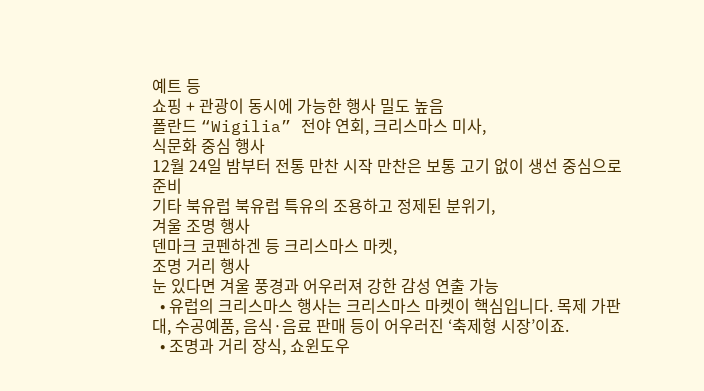예트 등
쇼핑 + 관광이 동시에 가능한 행사 밀도 높음
폴란드 “Wigilia” 전야 연회, 크리스마스 미사,
식문화 중심 행사
12월 24일 밤부터 전통 만찬 시작 만찬은 보통 고기 없이 생선 중심으로 준비
기타 북유럽 북유럽 특유의 조용하고 정제된 분위기,
겨울 조명 행사
덴마크 코펜하겐 등 크리스마스 마켓,
조명 거리 행사
눈 있다면 겨울 풍경과 어우러져 강한 감성 연출 가능
  • 유럽의 크리스마스 행사는 크리스마스 마켓이 핵심입니다. 목제 가판대, 수공예품, 음식·음료 판매 등이 어우러진 ‘축제형 시장’이죠.
  • 조명과 거리 장식, 쇼윈도우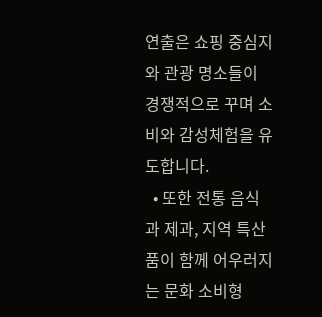연출은 쇼핑 중심지와 관광 명소들이 경쟁적으로 꾸며 소비와 감성체험을 유도합니다.
  • 또한 전통 음식과 제과, 지역 특산품이 함께 어우러지는 문화 소비형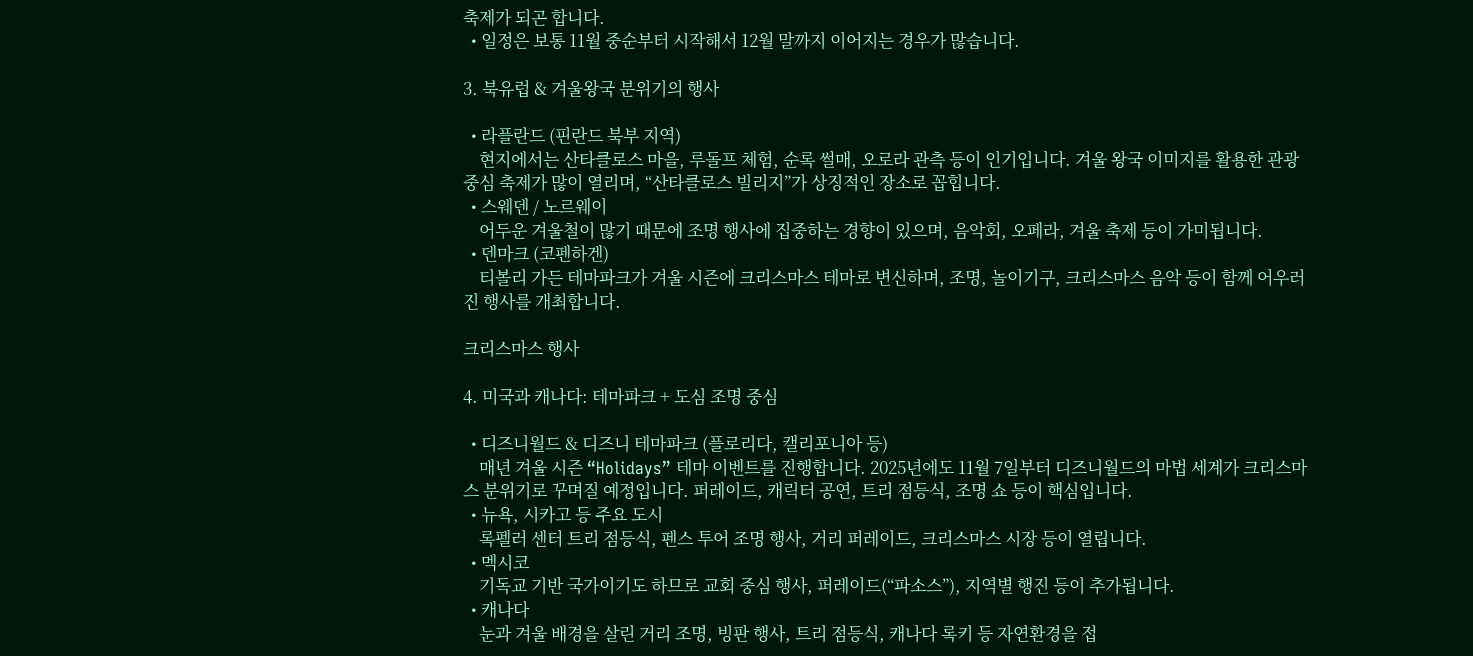축제가 되곤 합니다.
  • 일정은 보통 11월 중순부터 시작해서 12월 말까지 이어지는 경우가 많습니다.

3. 북유럽 & 겨울왕국 분위기의 행사

  • 라플란드 (핀란드 북부 지역)
    현지에서는 산타클로스 마을, 루돌프 체험, 순록 썰매, 오로라 관측 등이 인기입니다. 겨울 왕국 이미지를 활용한 관광 중심 축제가 많이 열리며, “산타클로스 빌리지”가 상징적인 장소로 꼽힙니다.
  • 스웨덴 / 노르웨이
    어두운 겨울철이 많기 때문에 조명 행사에 집중하는 경향이 있으며, 음악회, 오페라, 겨울 축제 등이 가미됩니다.
  • 덴마크 (코펜하겐)
    티볼리 가든 테마파크가 겨울 시즌에 크리스마스 테마로 변신하며, 조명, 놀이기구, 크리스마스 음악 등이 함께 어우러진 행사를 개최합니다.

크리스마스 행사

4. 미국과 캐나다: 테마파크 + 도심 조명 중심

  • 디즈니월드 & 디즈니 테마파크 (플로리다, 캘리포니아 등)
    매년 겨울 시즌 “Holidays” 테마 이벤트를 진행합니다. 2025년에도 11월 7일부터 디즈니월드의 마법 세계가 크리스마스 분위기로 꾸며질 예정입니다. 퍼레이드, 캐릭터 공연, 트리 점등식, 조명 쇼 등이 핵심입니다.
  • 뉴욕, 시카고 등 주요 도시
    록펠러 센터 트리 점등식, 펜스 투어 조명 행사, 거리 퍼레이드, 크리스마스 시장 등이 열립니다.
  • 멕시코
    기독교 기반 국가이기도 하므로 교회 중심 행사, 퍼레이드(“파소스”), 지역별 행진 등이 추가됩니다.
  • 캐나다
    눈과 겨울 배경을 살린 거리 조명, 빙판 행사, 트리 점등식, 캐나다 록키 등 자연환경을 접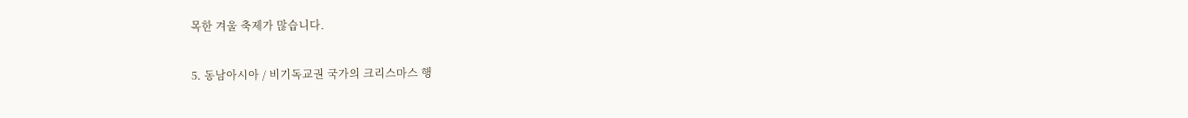목한 겨울 축제가 많습니다.

5. 동남아시아 / 비기독교권 국가의 크리스마스 행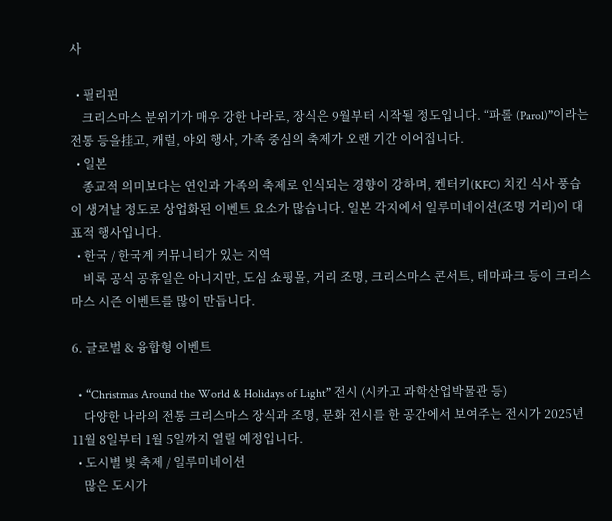사

  • 필리핀
    크리스마스 분위기가 매우 강한 나라로, 장식은 9월부터 시작될 정도입니다. “파롤 (Parol)”이라는 전통 등을挂고, 캐럴, 야외 행사, 가족 중심의 축제가 오랜 기간 이어집니다.
  • 일본
    종교적 의미보다는 연인과 가족의 축제로 인식되는 경향이 강하며, 켄터키(KFC) 치킨 식사 풍습이 생겨날 정도로 상업화된 이벤트 요소가 많습니다. 일본 각지에서 일루미네이션(조명 거리)이 대표적 행사입니다.
  • 한국 / 한국계 커뮤니티가 있는 지역
    비록 공식 공휴일은 아니지만, 도심 쇼핑몰, 거리 조명, 크리스마스 콘서트, 테마파크 등이 크리스마스 시즌 이벤트를 많이 만듭니다.

6. 글로벌 & 융합형 이벤트

  • “Christmas Around the World & Holidays of Light” 전시 (시카고 과학산업박물관 등)
    다양한 나라의 전통 크리스마스 장식과 조명, 문화 전시를 한 공간에서 보여주는 전시가 2025년 11월 8일부터 1월 5일까지 열릴 예정입니다.
  • 도시별 빛 축제 / 일루미네이션
    많은 도시가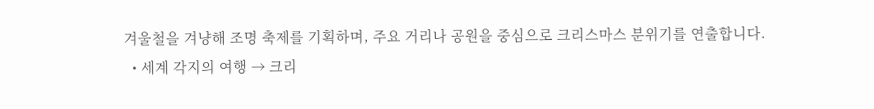겨울철을 겨냥해 조명 축제를 기획하며, 주요 거리나 공원을 중심으로 크리스마스 분위기를 연출합니다.
  • 세계 각지의 여행 → 크리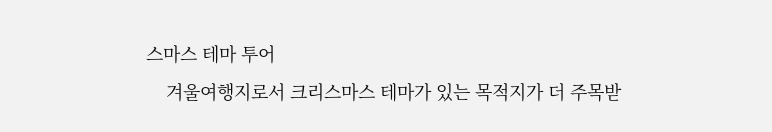스마스 테마 투어
    겨울여행지로서 크리스마스 테마가 있는 목적지가 더 주목받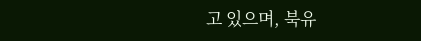고 있으며, 북유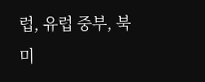럽, 유럽 중부, 북미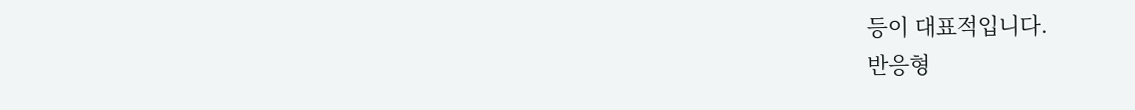등이 대표적입니다.
반응형